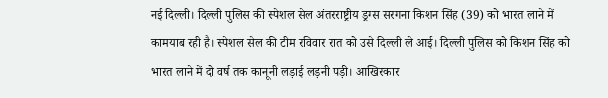नई दिल्ली। दिल्ली पुलिस की स्पेशल सेल अंतरराष्ट्रीय ड्रग्स सरगना किशन सिंह (39) को भारत लाने में कामयाब रही है। स्पेशल सेल की टीम रविवार रात को उसे दिल्ली ले आई। दिल्ली पुलिस को किशन सिंह को भारत लाने में दो वर्ष तक कानूनी लड़ाई लड़नी पड़ी। आखिरकार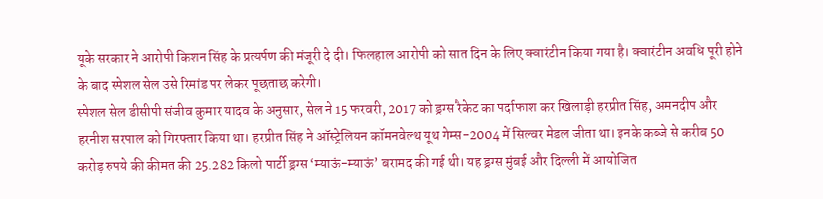यूके सरकार ने आरोपी किशन सिंह के प्रत्यर्पण की मंजूरी दे दी। फिलहाल आरोपी को सात दिन के लिए क्वारंटीन किया गया है। क्वारंटीन अवधि पूरी होने के बाद स्पेशल सेल उसे रिमांड पर लेकर पूछताछ करेगी।
स्पेशल सेल डीसीपी संजीव कुमार यादव के अनुसार, सेल ने 15 फरवरी, 2017 को ड्रग्स रैकेट का पर्दाफाश कर खिलाड़ी हरप्रीत सिंह, अमनदीप और हरनीश सरपाल को गिरफ्तार किया था। हरप्रीत सिंह ने ऑस्ट्रेलियन कॉमनवेल्थ यूथ गेम्स-2004 में सिल्वर मेडल जीता था। इनके कब्जे से करीब 50 करोड़ रुपये की कीमत की 25.282 किलो पार्टी ड्रग्स ‘म्याऊं-म्याऊं’ बरामद की गई थी। यह ड्रग्स मुंबई और दिल्ली में आयोजित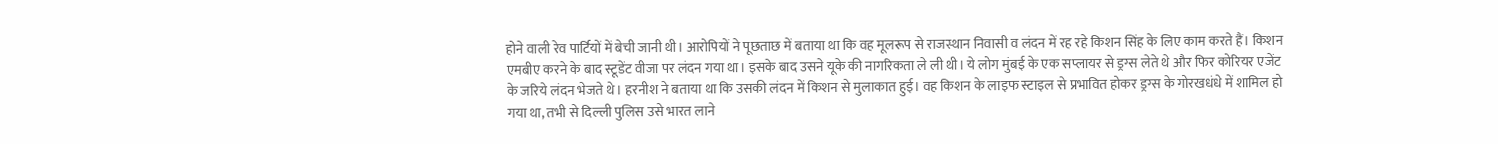होने वाली रेव पार्टियों में बेची जानी थी। आरोपियों ने पूछताछ में बताया था कि वह मूलरूप से राजस्थान निवासी व लंदन में रह रहे किशन सिंह के लिए काम करते हैं। किशन एमबीए करने के बाद स्टूडेंट वीजा पर लंदन गया था। इसके बाद उसने यूके की नागरिकता ले ली थी। ये लोग मुंबई के एक सप्लायर से ड्रग्स लेते थे और फिर कोरियर एजेंट के जरिये लंदन भेजते थे। हरनीश ने बताया था कि उसकी लंदन में किशन से मुलाकात हुई। वह किशन के लाइफ स्टाइल से प्रभावित होकर ड्रग्स के गोरखधंधे में शामिल हो गया था, तभी से दिल्ली पुलिस उसे भारत लाने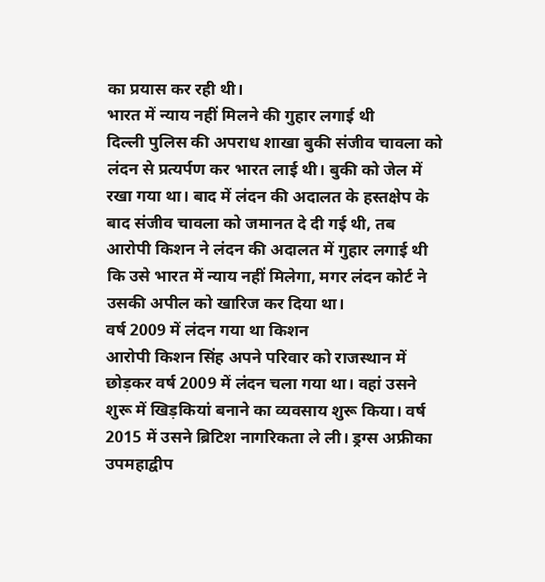का प्रयास कर रही थी।
भारत में न्याय नहीं मिलने की गुहार लगाई थी
दिल्ली पुलिस की अपराध शाखा बुकी संजीव चावला को लंदन से प्रत्यर्पण कर भारत लाई थी। बुकी को जेल में रखा गया था। बाद में लंदन की अदालत के हस्तक्षेप के बाद संजीव चावला को जमानत दे दी गई थी, तब आरोपी किशन ने लंदन की अदालत में गुहार लगाई थी कि उसे भारत में न्याय नहीं मिलेगा, मगर लंदन कोर्ट ने उसकी अपील को खारिज कर दिया था।
वर्ष 2009 में लंदन गया था किशन
आरोपी किशन सिंह अपने परिवार को राजस्थान में छोड़कर वर्ष 2009 में लंदन चला गया था। वहां उसने शुरू में खिड़कियां बनाने का व्यवसाय शुरू किया। वर्ष 2015 में उसने ब्रिटिश नागरिकता ले ली। ड्रग्स अफ्रीका उपमहाद्वीप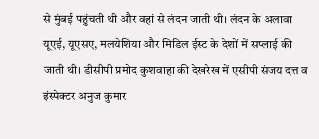से मुंबई पहुंचती थी और वहां से लंदन जाती थी। लंदन के अलावा यूएई, यूएसए, मलयेशिया और मिडिल ईस्ट के देशों में सप्लाई की जाती थी। डीसीपी प्रमोद कुशवाहा की देखरेख में एसीपी संजय दत्त व इंस्पेक्टर अनुज कुमार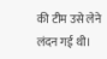की टीम उसे लेने लंदन गई थी।